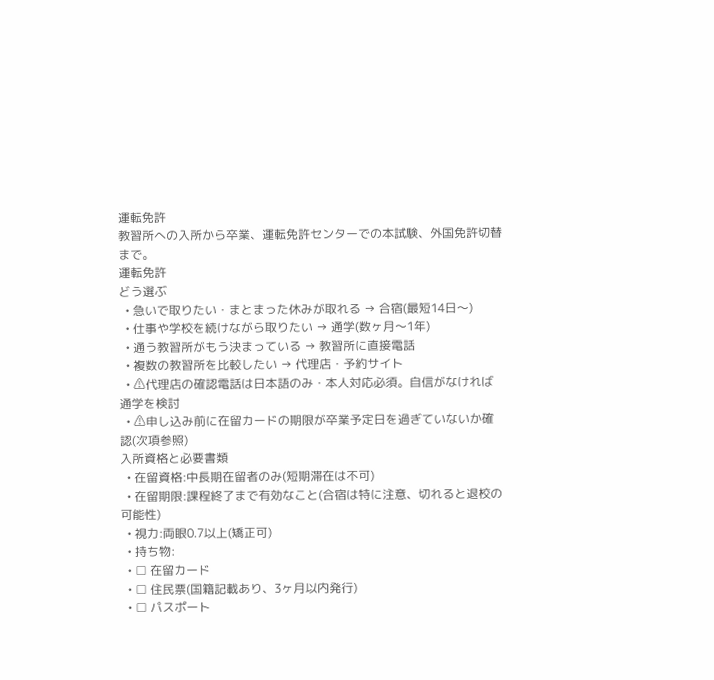運転免許
教習所への入所から卒業、運転免許センターでの本試験、外国免許切替まで。
運転免許
どう選ぶ
  • 急いで取りたい・まとまった休みが取れる → 合宿(最短14日〜)
  • 仕事や学校を続けながら取りたい → 通学(数ヶ月〜1年)
  • 通う教習所がもう決まっている → 教習所に直接電話
  • 複数の教習所を比較したい → 代理店・予約サイト
  • ⚠代理店の確認電話は日本語のみ・本人対応必須。自信がなければ通学を検討
  • ⚠申し込み前に在留カードの期限が卒業予定日を過ぎていないか確認(次項参照)
入所資格と必要書類
  • 在留資格:中長期在留者のみ(短期滞在は不可)
  • 在留期限:課程終了まで有効なこと(合宿は特に注意、切れると退校の可能性)
  • 視力:両眼0.7以上(矯正可)
  • 持ち物:
  • □ 在留カード
  • □ 住民票(国籍記載あり、3ヶ月以内発行)
  • □ パスポート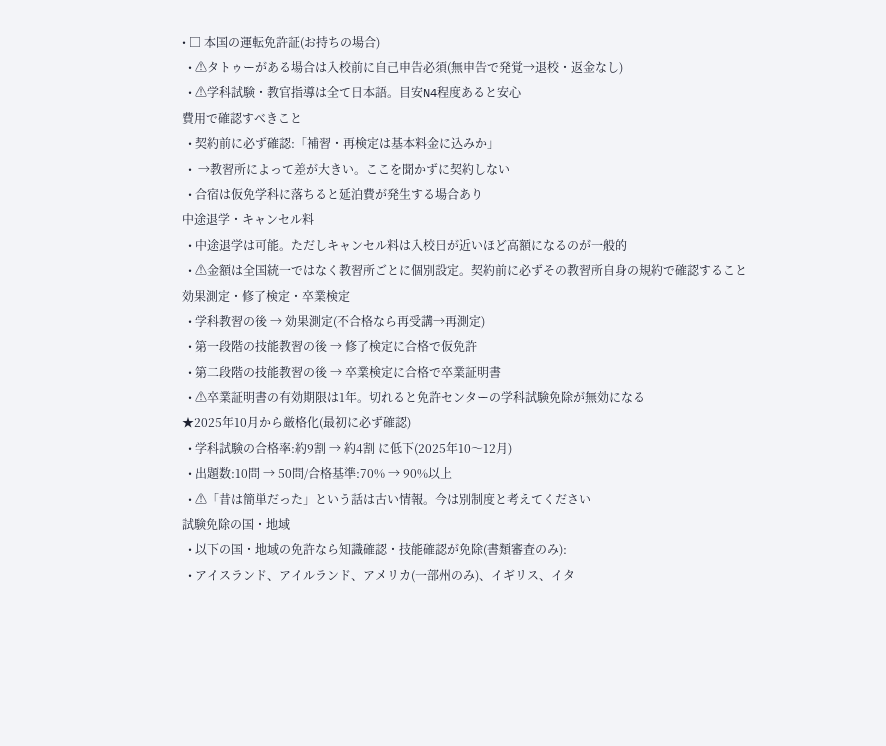• □ 本国の運転免許証(お持ちの場合)
  • ⚠タトゥーがある場合は入校前に自己申告必須(無申告で発覚→退校・返金なし)
  • ⚠学科試験・教官指導は全て日本語。目安N4程度あると安心
費用で確認すべきこと
  • 契約前に必ず確認:「補習・再検定は基本料金に込みか」
  •  →教習所によって差が大きい。ここを聞かずに契約しない
  • 合宿は仮免学科に落ちると延泊費が発生する場合あり
中途退学・キャンセル料
  • 中途退学は可能。ただしキャンセル料は入校日が近いほど高額になるのが一般的
  • ⚠金額は全国統一ではなく教習所ごとに個別設定。契約前に必ずその教習所自身の規約で確認すること
効果測定・修了検定・卒業検定
  • 学科教習の後 → 効果測定(不合格なら再受講→再測定)
  • 第一段階の技能教習の後 → 修了検定に合格で仮免許
  • 第二段階の技能教習の後 → 卒業検定に合格で卒業証明書
  • ⚠卒業証明書の有効期限は1年。切れると免許センターの学科試験免除が無効になる
★2025年10月から厳格化(最初に必ず確認)
  • 学科試験の合格率:約9割 → 約4割 に低下(2025年10〜12月)
  • 出題数:10問 → 50問/合格基準:70% → 90%以上
  • ⚠「昔は簡単だった」という話は古い情報。今は別制度と考えてください
試験免除の国・地域
  • 以下の国・地域の免許なら知識確認・技能確認が免除(書類審査のみ):
  • アイスランド、アイルランド、アメリカ(一部州のみ)、イギリス、イタ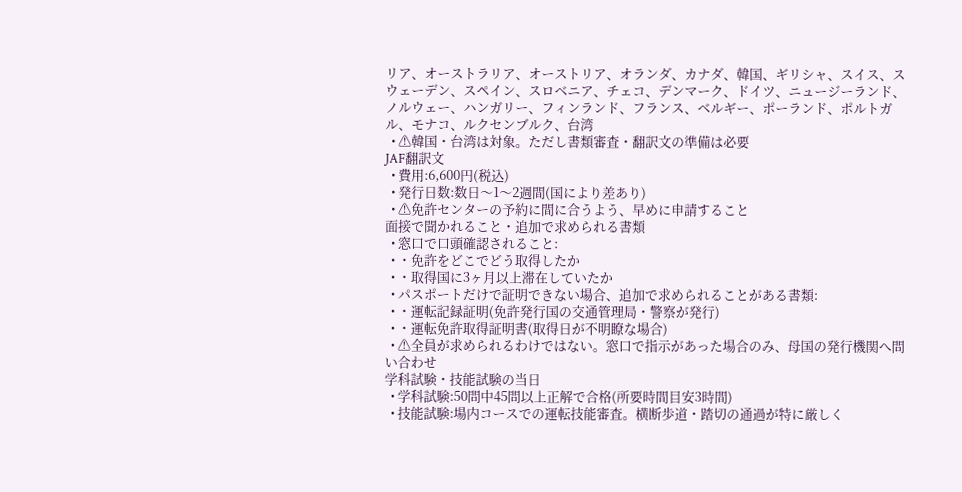リア、オーストラリア、オーストリア、オランダ、カナダ、韓国、ギリシャ、スイス、スウェーデン、スペイン、スロベニア、チェコ、デンマーク、ドイツ、ニュージーランド、ノルウェー、ハンガリー、フィンランド、フランス、ベルギー、ポーランド、ポルトガル、モナコ、ルクセンブルク、台湾
  • ⚠韓国・台湾は対象。ただし書類審査・翻訳文の準備は必要
JAF翻訳文
  • 費用:6,600円(税込)
  • 発行日数:数日〜1〜2週間(国により差あり)
  • ⚠免許センターの予約に間に合うよう、早めに申請すること
面接で聞かれること・追加で求められる書類
  • 窓口で口頭確認されること:
  • ・免許をどこでどう取得したか
  • ・取得国に3ヶ月以上滞在していたか
  • パスポートだけで証明できない場合、追加で求められることがある書類:
  • ・運転記録証明(免許発行国の交通管理局・警察が発行)
  • ・運転免許取得証明書(取得日が不明瞭な場合)
  • ⚠全員が求められるわけではない。窓口で指示があった場合のみ、母国の発行機関へ問い合わせ
学科試験・技能試験の当日
  • 学科試験:50問中45問以上正解で合格(所要時間目安3時間)
  • 技能試験:場内コースでの運転技能審査。横断歩道・踏切の通過が特に厳しく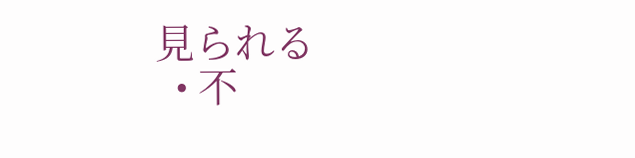見られる
  • 不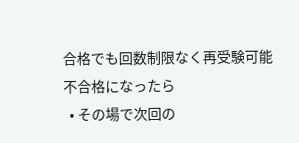合格でも回数制限なく再受験可能
不合格になったら
  • その場で次回の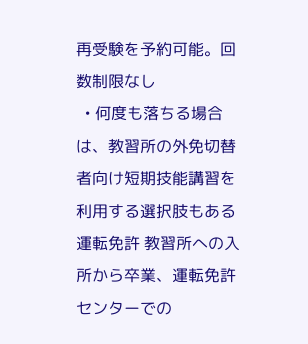再受験を予約可能。回数制限なし
  • 何度も落ちる場合は、教習所の外免切替者向け短期技能講習を利用する選択肢もある
運転免許 教習所への入所から卒業、運転免許センターでの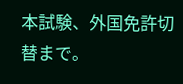本試験、外国免許切替まで。